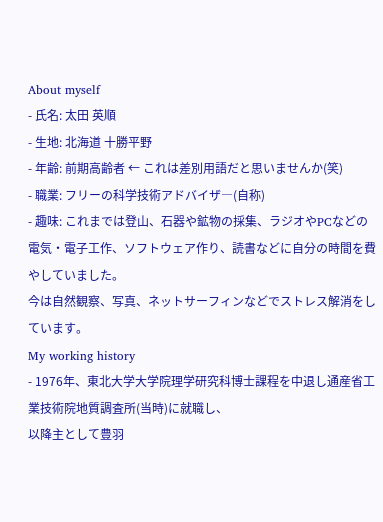About myself
- 氏名: 太田 英順
- 生地: 北海道 十勝平野
- 年齢: 前期高齢者 ← これは差別用語だと思いませんか(笑)
- 職業: フリーの科学技術アドバイザ―(自称)
- 趣味: これまでは登山、石器や鉱物の採集、ラジオやPCなどの電気・電子工作、ソフトウェア作り、読書などに自分の時間を費やしていました。
今は自然観察、写真、ネットサーフィンなどでストレス解消をしています。
My working history
- 1976年、東北大学大学院理学研究科博士課程を中退し通産省工業技術院地質調査所(当時)に就職し、
以降主として豊羽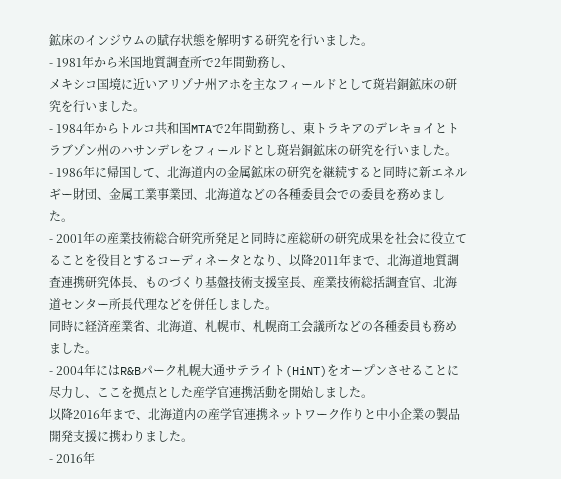鉱床のインジウムの賦存状態を解明する研究を行いました。
- 1981年から米国地質調査所で2年間勤務し、
メキシコ国境に近いアリゾナ州アホを主なフィールドとして斑岩銅鉱床の研究を行いました。
- 1984年からトルコ共和国MTAで2年間勤務し、東トラキアのデレキョイとトラブゾン州のハサンデレをフィールドとし斑岩銅鉱床の研究を行いました。
- 1986年に帰国して、北海道内の金属鉱床の研究を継続すると同時に新エネルギー財団、金属工業事業団、北海道などの各種委員会での委員を務めました。
- 2001年の産業技術総合研究所発足と同時に産総研の研究成果を社会に役立てることを役目とするコーディネータとなり、以降2011年まで、北海道地質調査連携研究体長、ものづくり基盤技術支援室長、産業技術総括調査官、北海道センター所長代理などを併任しました。
同時に経済産業省、北海道、札幌市、札幌商工会議所などの各種委員も務めました。
- 2004年にはR&Bパーク札幌大通サテライト(HiNT)をオープンさせることに尽力し、ここを拠点とした産学官連携活動を開始しました。
以降2016年まで、北海道内の産学官連携ネットワーク作りと中小企業の製品開発支援に携わりました。
- 2016年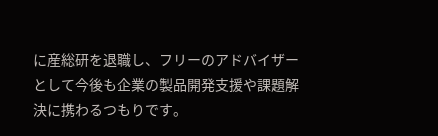に産総研を退職し、フリーのアドバイザーとして今後も企業の製品開発支援や課題解決に携わるつもりです。